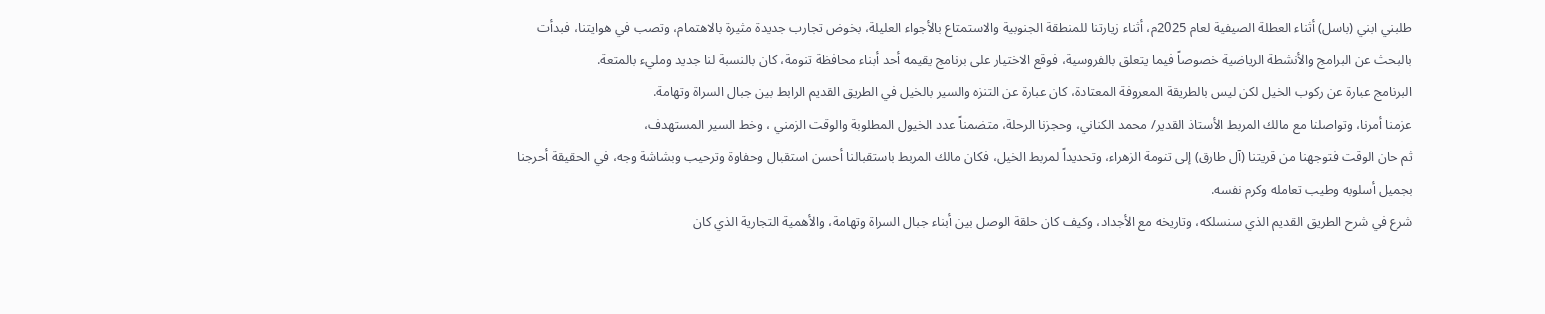طلبني ابني (باسل) أثناء العطلة الصيفية لعام 2025م، أثناء زيارتنا للمنطقة الجنوبية والاستمتاع بالأجواء العليلة، بخوض تجارب جديدة مثيرة بالاهتمام، وتصب في هوايتنا، فبدأت بالبحث عن البرامج والأنشطة الرياضية خصوصاً فيما يتعلق بالفروسية، فوقع الاختيار على برنامج يقيمه أحد أبناء محافظة تنومة، كان بالنسبة لنا جديد ومليء بالمتعة.
البرنامج عبارة عن ركوب الخيل لكن ليس بالطريقة المعروفة المعتادة، كان عبارة عن التنزه والسير بالخيل في الطريق القديم الرابط بين جبال السراة وتهامة.
عزمنا أمرنا، وتواصلنا مع مالك المربط الأستاذ القدير/ محمد الكناني، وحجزنا الرحلة، متضمناً عدد الخيول المطلوبة والوقت الزمني ، وخط السير المستهدف،
ثم حان الوقت فتوجهنا من قريتنا (آل طارق) إلى تنومة الزهراء، وتحديداً لمربط الخيل، فكان مالك المربط باستقبالنا أحسن استقبال وحفاوة وترحيب وبشاشة وجه، في الحقيقة أحرجنا بجميل أسلوبه وطيب تعامله وكرم نفسه.
شرع في شرح الطريق القديم الذي سنسلكه، وتاريخه مع الأجداد، وكيف كان حلقة الوصل بين أبناء جبال السراة وتهامة، والأهمية التجارية الذي كان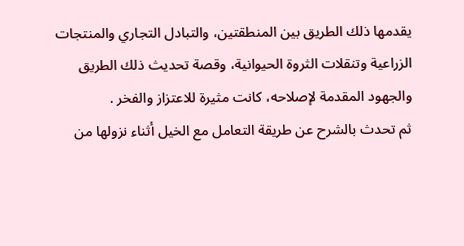يقدمها ذلك الطريق بين المنطقتين، والتبادل التجاري والمنتجات الزراعية وتنقلات الثروة الحيوانية، وقصة تحديث ذلك الطريق والجهود المقدمة لإصلاحه، كانت مثيرة للاعتزاز والفخر .
ثم تحدث بالشرح عن طريقة التعامل مع الخيل أثناء نزولها من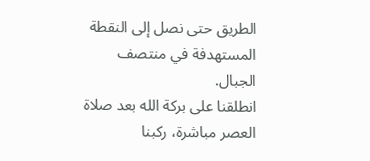الطريق حتى نصل إلى النقطة المستهدفة في منتصف الجبال.
انطلقنا على بركة الله بعد صلاة العصر مباشرة، ركبنا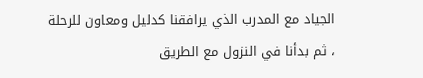الجياد مع المدرب الذي يرافقنا كدليل ومعاون للرحلة ، ثم بدأنا في النزول مع الطريق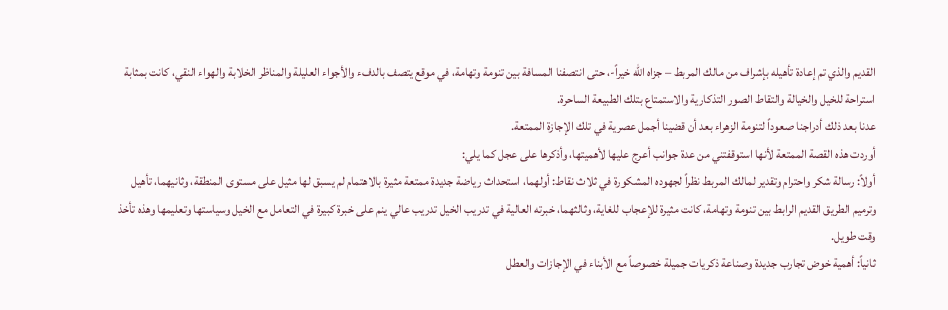القديم والذي تم إعادة تأهيله بإشراف من مالك المربط – جزاه الله خيراً-، حتى انتصفنا المسافة بين تنومة وتهامة، في موقع يتصف بالدفء والأجواء العليلة والمناظر الخلابة والهواء النقي، كانت بمثابة استراحة للخيل والخيالة والتقاط الصور التذكارية والاستمتاع بتلك الطبيعة الساحرة.
عدنا بعد ذلك أدراجنا صعوداً لتنومة الزهراء بعد أن قضينا أجمل عصرية في تلك الإجازة الممتعة.
أوردت هذه القصة الممتعة لأنها استوقفتني من عدة جوانب أعرج عليها لأهميتها، وأذكرها على عجل كما يلي:
أولاً: رسالة شكر واحترام وتقدير لمالك المربط نظراً لجهوده المشكورة في ثلاث نقاط: أولهما، استحداث رياضة جديدة ممتعة مثيرة بالاهتمام لم يسبق لها مثيل على مستوى المنطقة، وثانيهما، تأهيل وترميم الطريق القديم الرابط بين تنومة وتهامة، كانت مثيرة للإعجاب للغاية، وثالثهما، خبرته العالية في تدريب الخيل تدريب عالي ينم على خبرة كبيرة في التعامل مع الخيل وسياستها وتعليمها وهذه تأخذ وقت طويل.
ثانياً: أهمية خوض تجارب جديدة وصناعة ذكريات جميلة خصوصاً مع الأبناء في الإجازات والعطل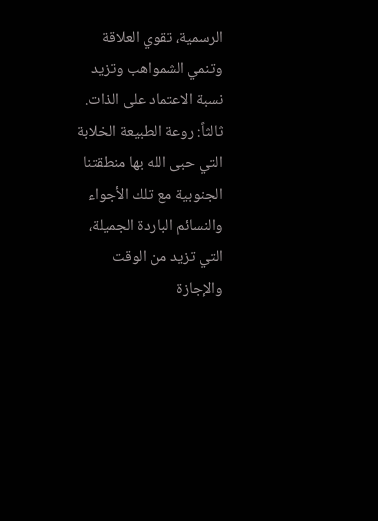الرسمية، تقوي العلاقة وتنمي الشمواهب وتزيد نسبة الاعتماد على الذات.
ثالثاً: روعة الطبيعة الخلابة التي حبى الله بها منطقتنا الجنوبية مع تلك الأجواء والنسائم الباردة الجميلة، التي تزيد من الوقت والإجازة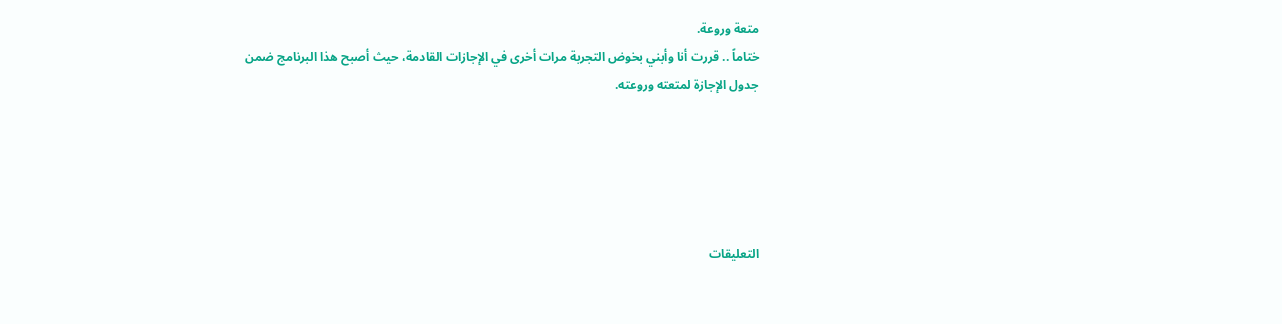متعة وروعة.
ختاماً .. قررت أنا وأبني بخوض التجربة مرات أخرى في الإجازات القادمة، حيث أصبح هذا البرنامج ضمن جدول الإجازة لمتعته وروعته.





التعليقات